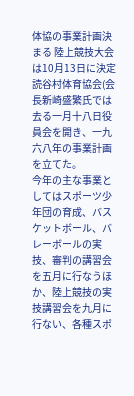体協の事業計画決まる 陸上競技大会は10月13日に決定
読谷村体育協会(会長新崎盛繁氏では去る一月十八日役員会を開き、一九六八年の事業計画を立てた。
今年の主な事業としてはスポーツ少年団の育成、バスケットボール、バレーボールの実技、審判の講習会を五月に行なうほか、陸上競技の実技講習会を九月に行ない、各種スポ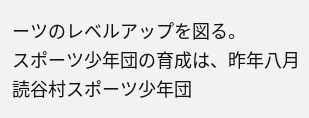ーツのレベルアップを図る。
スポーツ少年団の育成は、昨年八月読谷村スポーツ少年団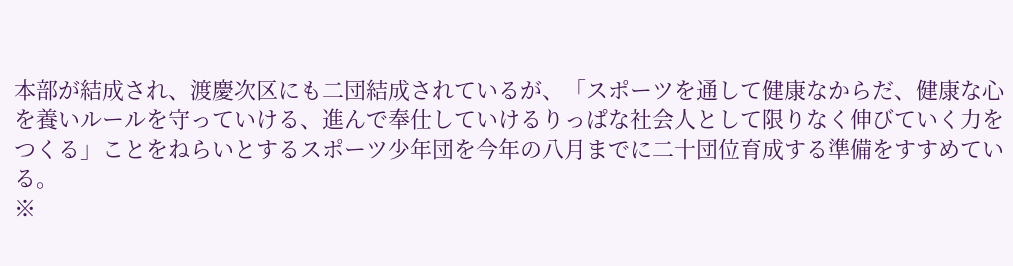本部が結成され、渡慶次区にも二団結成されているが、「スポーツを通して健康なからだ、健康な心を養いルールを守っていける、進んで奉仕していけるりっぱな社会人として限りなく伸びていく力をつくる」ことをねらいとするスポーツ少年団を今年の八月までに二十団位育成する準備をすすめている。
※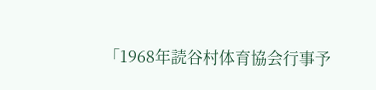「1968年読谷村体育協会行事予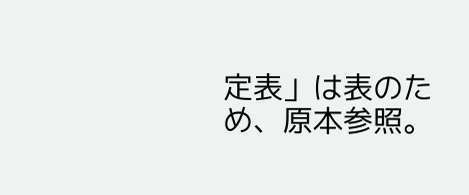定表」は表のため、原本参照。